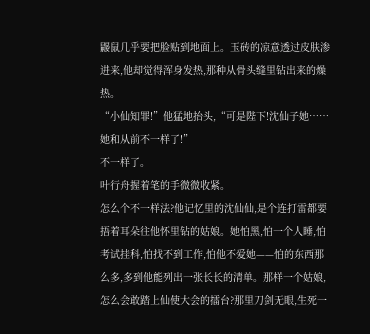鼹鼠几乎要把脸贴到地面上。玉砖的凉意透过皮肤渗进来,他却觉得浑身发热,那种从骨头缝里钻出来的燥热。
“小仙知罪!”他猛地抬头,“可是陛下!沈仙子她……她和从前不一样了!”
不一样了。
叶行舟握着笔的手微微收紧。
怎么个不一样法?他记忆里的沈仙仙,是个连打雷都要捂着耳朵往他怀里钻的姑娘。她怕黑,怕一个人睡,怕考试挂科,怕找不到工作,怕他不爱她——怕的东西那么多,多到他能列出一张长长的清单。那样一个姑娘,怎么会敢踏上仙使大会的擂台?那里刀剑无眼,生死一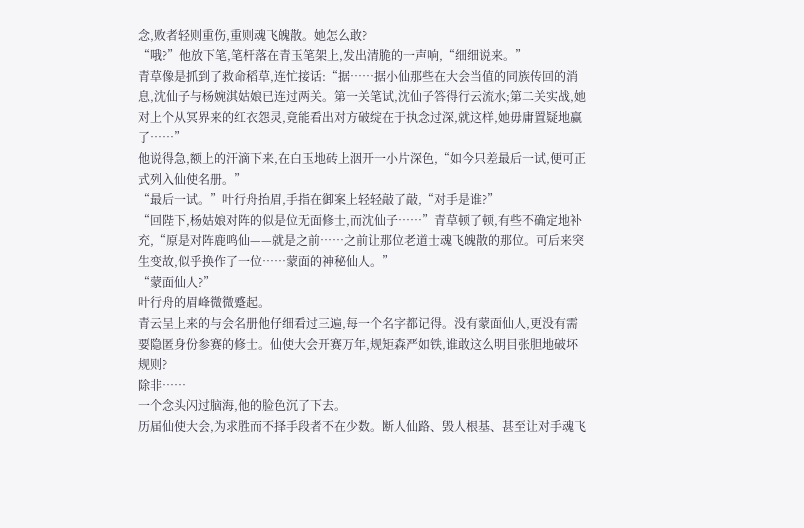念,败者轻则重伤,重则魂飞魄散。她怎么敢?
“哦?”他放下笔,笔杆落在青玉笔架上,发出清脆的一声响,“细细说来。”
青草像是抓到了救命稻草,连忙接话:“据……据小仙那些在大会当值的同族传回的消息,沈仙子与杨婉淇姑娘已连过两关。第一关笔试,沈仙子答得行云流水;第二关实战,她对上个从冥界来的红衣怨灵,竟能看出对方破绽在于执念过深,就这样,她毋庸置疑地赢了……”
他说得急,额上的汗滴下来,在白玉地砖上洇开一小片深色,“如今只差最后一试,便可正式列入仙使名册。”
“最后一试。”叶行舟抬眉,手指在御案上轻轻敲了敲,“对手是谁?”
“回陛下,杨姑娘对阵的似是位无面修士,而沈仙子……”青草顿了顿,有些不确定地补充,“原是对阵鹿鸣仙——就是之前……之前让那位老道士魂飞魄散的那位。可后来突生变故,似乎换作了一位……蒙面的神秘仙人。”
“蒙面仙人?”
叶行舟的眉峰微微蹙起。
青云呈上来的与会名册他仔细看过三遍,每一个名字都记得。没有蒙面仙人,更没有需要隐匿身份参赛的修士。仙使大会开赛万年,规矩森严如铁,谁敢这么明目张胆地破坏规则?
除非……
一个念头闪过脑海,他的脸色沉了下去。
历届仙使大会,为求胜而不择手段者不在少数。断人仙路、毁人根基、甚至让对手魂飞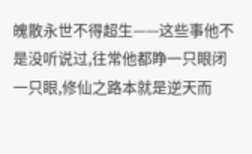魄散永世不得超生——这些事他不是没听说过,往常他都睁一只眼闭一只眼,修仙之路本就是逆天而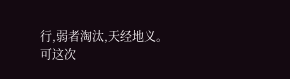行,弱者淘汰,天经地义。
可这次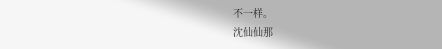不一样。
沈仙仙那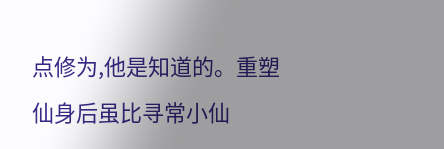点修为,他是知道的。重塑仙身后虽比寻常小仙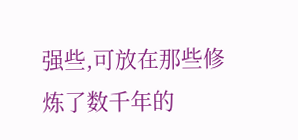强些,可放在那些修炼了数千年的